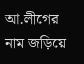আ.লীগের নাম জড়িয়ে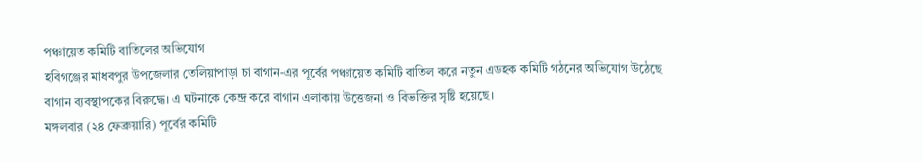পঞ্চায়েত কমিটি বাতিলের অভিযোগ
হবিগঞ্জের মাধবপুর উপজেলার তেলিয়াপাড়া চা বাগান-এর পূর্বের পঞ্চায়েত কমিটি বাতিল করে নতুন এডহক কমিটি গঠনের অভিযোগ উঠেছে বাগান ব্যবস্থাপকের বিরুদ্ধে। এ ঘটনাকে কেন্দ্র করে বাগান এলাকায় উত্তেজনা ও বিভক্তির সৃষ্টি হয়েছে।
মঙ্গলবার (২৪ ফেব্রুয়ারি) পূর্বের কমিটি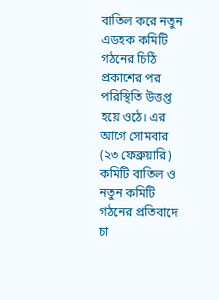বাতিল করে নতুন এডহক কমিটি গঠনের চিঠি প্রকাশের পর পরিস্থিতি উত্তপ্ত হয়ে ওঠে। এর আগে সোমবার (২৩ ফেব্রুয়ারি) কমিটি বাতিল ও নতুন কমিটি গঠনের প্রতিবাদে চা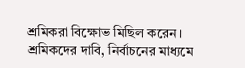শ্রমিকরা বিক্ষোভ মিছিল করেন। শ্রমিকদের দাবি, নির্বাচনের মাধ্যমে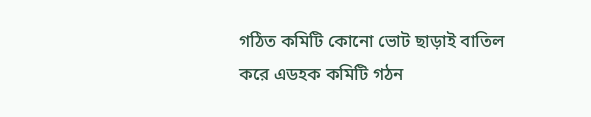গঠিত কমিটি কোনো ভোট ছাড়াই বাতিল করে এডহক কমিটি গঠন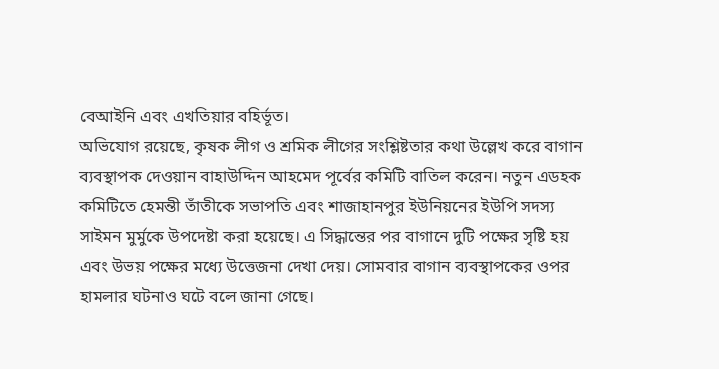বেআইনি এবং এখতিয়ার বহির্ভূত।
অভিযোগ রয়েছে, কৃষক লীগ ও শ্রমিক লীগের সংশ্লিষ্টতার কথা উল্লেখ করে বাগান ব্যবস্থাপক দেওয়ান বাহাউদ্দিন আহমেদ পূর্বের কমিটি বাতিল করেন। নতুন এডহক কমিটিতে হেমন্তী তাঁতীকে সভাপতি এবং শাজাহানপুর ইউনিয়নের ইউপি সদস্য সাইমন মুর্মুকে উপদেষ্টা করা হয়েছে। এ সিদ্ধান্তের পর বাগানে দুটি পক্ষের সৃষ্টি হয় এবং উভয় পক্ষের মধ্যে উত্তেজনা দেখা দেয়। সোমবার বাগান ব্যবস্থাপকের ওপর হামলার ঘটনাও ঘটে বলে জানা গেছে।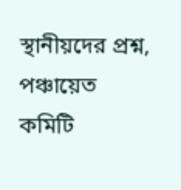স্থানীয়দের প্রশ্ন, পঞ্চায়েত কমিটি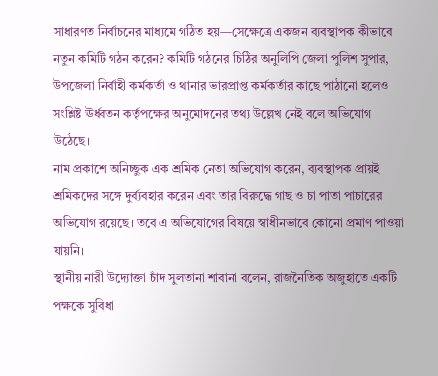সাধারণত নির্বাচনের মাধ্যমে গঠিত হয়—সেক্ষেত্রে একজন ব্যবস্থাপক কীভাবে নতুন কমিটি গঠন করেন? কমিটি গঠনের চিঠির অনুলিপি জেলা পুলিশ সুপার, উপজেলা নির্বাহী কর্মকর্তা ও থানার ভারপ্রাপ্ত কর্মকর্তার কাছে পাঠানো হলেও সংশ্লিষ্ট ঊর্ধ্বতন কর্তৃপক্ষের অনুমোদনের তথ্য উল্লেখ নেই বলে অভিযোগ উঠেছে।
নাম প্রকাশে অনিচ্ছুক এক শ্রমিক নেতা অভিযোগ করেন, ব্যবস্থাপক প্রায়ই শ্রমিকদের সঙ্গে দুর্ব্যবহার করেন এবং তার বিরুদ্ধে গাছ ও চা পাতা পাচারের অভিযোগ রয়েছে। তবে এ অভিযোগের বিষয়ে স্বাধীনভাবে কোনো প্রমাণ পাওয়া যায়নি।
স্থানীয় নারী উদ্যোক্তা চাঁদ সুলতানা শাবানা বলেন, রাজনৈতিক অজুহাতে একটি পক্ষকে সুবিধা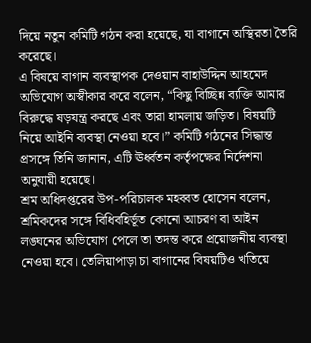দিয়ে নতুন কমিটি গঠন করা হয়েছে, যা বাগানে অস্থিরতা তৈরি করেছে।
এ বিষয়ে বাগান ব্যবস্থাপক দেওয়ান বাহাউদ্দিন আহমেদ অভিযোগ অস্বীকার করে বলেন, “কিছু বিচ্ছিন্ন ব্যক্তি আমার বিরুদ্ধে ষড়যন্ত্র করছে এবং তারা হামলায় জড়িত। বিষয়টি নিয়ে আইনি ব্যবস্থা নেওয়া হবে।” কমিটি গঠনের সিদ্ধান্ত প্রসঙ্গে তিনি জানান, এটি ঊর্ধ্বতন কর্তৃপক্ষের নির্দেশনা অনুযায়ী হয়েছে।
শ্রম অধিদপ্তরের উপ-পরিচালক মহব্বত হোসেন বলেন, শ্রমিকদের সঙ্গে বিধিবহির্ভূত কোনো আচরণ বা আইন লঙ্ঘনের অভিযোগ পেলে তা তদন্ত করে প্রয়োজনীয় ব্যবস্থা নেওয়া হবে। তেলিয়াপাড়া চা বাগানের বিষয়টিও খতিয়ে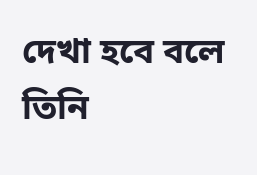দেখা হবে বলে তিনি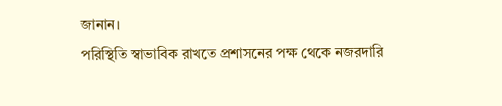জানান।
পরিস্থিতি স্বাভাবিক রাখতে প্রশাসনের পক্ষ থেকে নজরদারি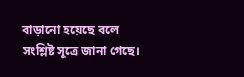বাড়ানো হয়েছে বলে সংশ্লিষ্ট সূত্রে জানা গেছে।